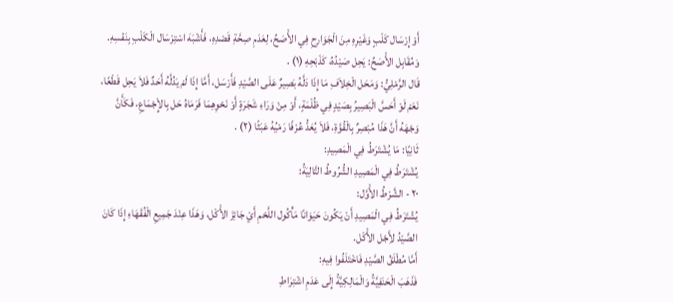أَوْ إِرْسَال كَلْبٍ وَغَيْرِهِ مِنَ الْجَوَارِحِ فِي الأَْصَحِّ، لِعَدَمِ صِحَّةِ قَصْدِهِ، فَأَشْبَهَ اسْتِرْسَال الْكَلْبِ بِنَفْسِهِ.
وَمُقَابِل الأَْصَحِّ: يَحِل صَيْدُهُ، كَذَبْحِهِ (١) .
قَال الرَّمْلِيُّ: وَمَحَل الْخِلاَفِ مَا إِذَا دَلَّهُ بَصِيرٌ عَلَى الصَّيْدِ فَأَرْسَل، أَمَّا إِذَا لَمْ يَدُلَّهُ أَحَدٌ فَلاَ يَحِل قَطْعًا، نَعَمْ لَوْ أَحَسَّ الْبَصِيرُ بِصَيْدٍ فِي ظُلْمَةٍ، أَوْ مِنْ وَرَاءِ شَجَرَةٍ أَوْ نَحْوِهِمَا فَرَمَاهُ حَل بِالإِْجْمَاعِ، فَكَأَنَّ وَجْهَهُ أَنَّ هَذَا مُبْصِرٌ بِالْقُوَّةِ، فَلاَ يُعَدُّ عُرْفًا رَمْيُهُ عَبَثًا (٢) .
ثَانِيًا: مَا يُشْتَرَطُ فِي الْمَصِيدِ:
يُشْتَرَطُ فِي الْمَصِيدِ الشُّرُوطُ التَّالِيَةُ:
٢٠ - الشَّرْطُ الأَْوَّل:
يُشْتَرَطُ فِي الْمَصِيدِ أَنْ يَكُونَ حَيَوَانًا مَأْكُول اللَّحْمِ أَيْ جَائِزَ الأَْكْل، وَهَذَا عِنْدَ جَمِيعِ الْفُقَهَاءِ إِذَا كَانَ الصَّيْدُ لأَِجْل الأَْكْل.
أَمَّا مُطْلَقُ الصَّيْدِ فَاخْتَلَفُوا فِيهِ:
فَذَهَبَ الْحَنَفِيَّةُ وَالْمَالِكِيَّةُ إِلَى عَدَمِ اشْتِرَاطِ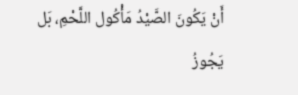أَنْ يَكُونَ الصَّيْدُ مَأْكُول اللَّحْمِ، بَل يَجُوزُ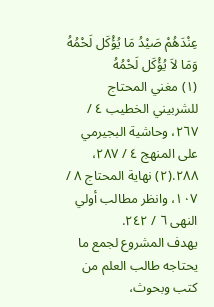عِنْدَهُمْ صَيْدُ مَا يُؤْكَل لَحْمُهُ وَمَا لاَ يُؤْكَل لَحْمُهُ
(١) مغني المحتاج للشربيني الخطيب ٤ / ٢٦٧، وحاشية البجيرمي على المنهج ٤ / ٢٨٧، ٢٨٨.(٢) نهاية المحتاج ٨ / ١٠٧، وانظر مطالب أولي النهى ٦ / ٢٤٢.
يهدف المشروع لجمع ما يحتاجه طالب العلم من كتب وبحوث،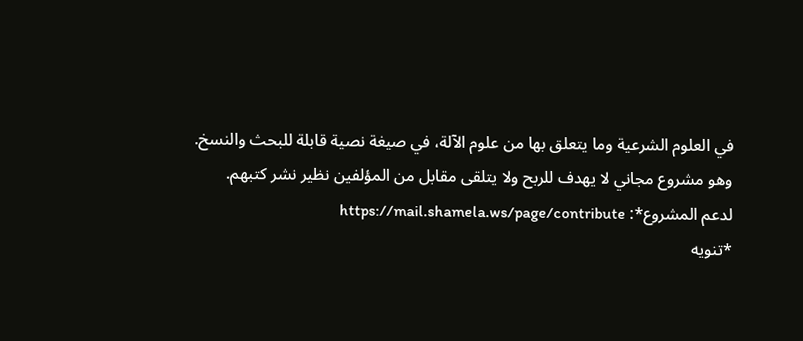في العلوم الشرعية وما يتعلق بها من علوم الآلة، في صيغة نصية قابلة للبحث والنسخ.
وهو مشروع مجاني لا يهدف للربح ولا يتلقى مقابل من المؤلفين نظير نشر كتبهم.
لدعم المشروع*: https://mail.shamela.ws/page/contribute
*تنويه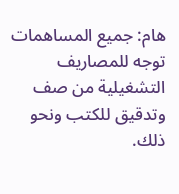هام: جميع المساهمات توجه للمصاريف التشغيلية من صف وتدقيق للكتب ونحو ذلك.